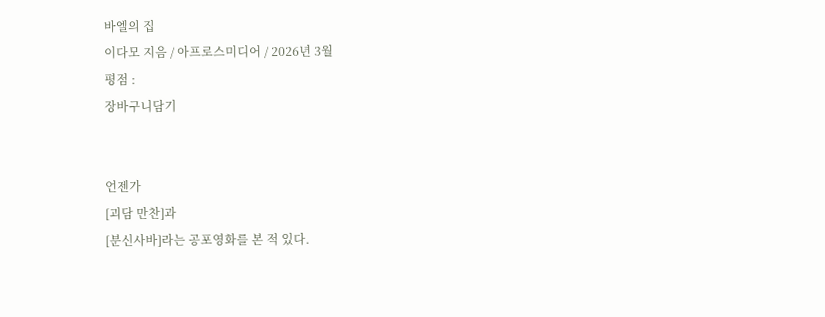바엘의 집
이다모 지음 / 아프로스미디어 / 2026년 3월
평점 :
장바구니담기


언젠가
[괴담 만찬]과
[분신사바]라는 공포영화를 본 적 있다.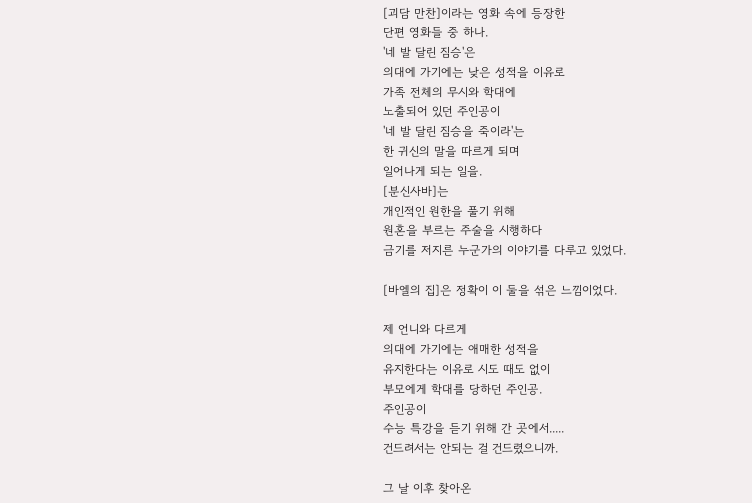[괴담 만찬]이라는 영화 속에 등장한
단편 영화들 중 하나.
'네 발 달린 짐승'은
의대에 가기에는 낮은 성적을 이유로
가족 전체의 무시와 학대에
노출되어 있던 주인공이
'네 발 달린 짐승을 죽이라'는
한 귀신의 말을 따르게 되며
일어나게 되는 일을.
[분신사바]는
개인적인 원한을 풀기 위해
원혼을 부르는 주술을 시행하다
금기를 저지른 누군가의 이야기를 다루고 있었다.

[바엘의 집]은 정확이 이 둘을 섞은 느낌이었다.

제 언니와 다르게
의대에 가기에는 애매한 성적을
유지한다는 이유로 시도 때도 없이
부모에게 학대를 당하던 주인공.
주인공이
수능 특강을 듣기 위해 간 곳에서.....
건드려서는 안되는 걸 건드렸으니까.

그 날 이후 찾아온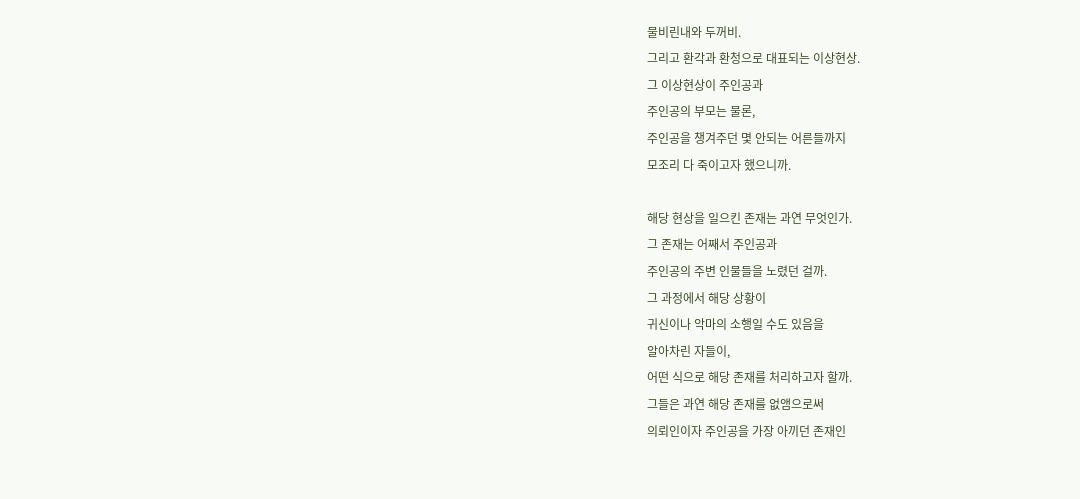물비린내와 두꺼비.
그리고 환각과 환청으로 대표되는 이상현상.
그 이상현상이 주인공과
주인공의 부모는 물론,
주인공을 챙겨주던 몇 안되는 어른들까지
모조리 다 죽이고자 했으니까.

해당 현상을 일으킨 존재는 과연 무엇인가.
그 존재는 어째서 주인공과
주인공의 주변 인물들을 노렸던 걸까.
그 과정에서 해당 상황이
귀신이나 악마의 소행일 수도 있음을
알아차린 자들이,
어떤 식으로 해당 존재를 처리하고자 할까.
그들은 과연 해당 존재를 없앰으로써
의뢰인이자 주인공을 가장 아끼던 존재인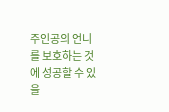주인공의 언니를 보호하는 것에 성공할 수 있을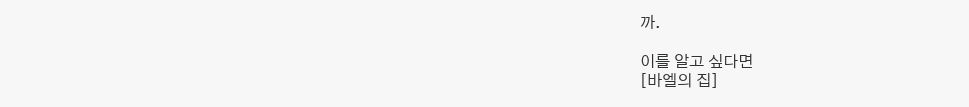까.

이를 알고 싶다면
[바엘의 집]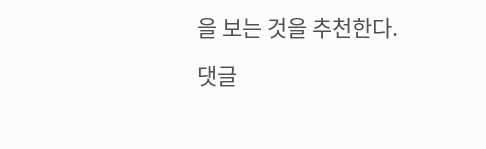을 보는 것을 추천한다.

댓글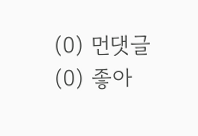(0) 먼댓글(0) 좋아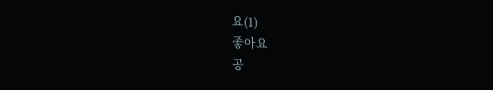요(1)
좋아요
공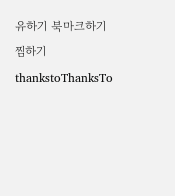유하기 북마크하기찜하기 thankstoThanksTo